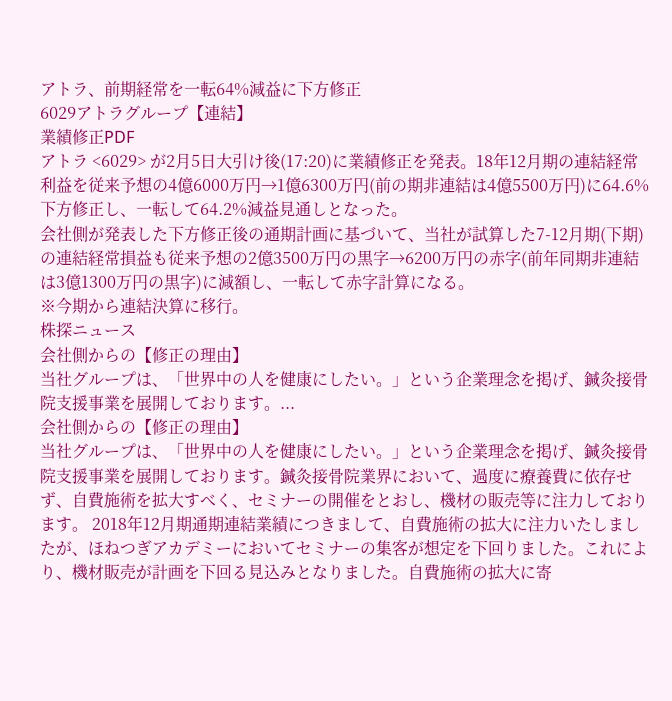アトラ、前期経常を一転64%減益に下方修正
6029アトラグループ【連結】
業績修正PDF
アトラ <6029> が2月5日大引け後(17:20)に業績修正を発表。18年12月期の連結経常利益を従来予想の4億6000万円→1億6300万円(前の期非連結は4億5500万円)に64.6%下方修正し、一転して64.2%減益見通しとなった。
会社側が発表した下方修正後の通期計画に基づいて、当社が試算した7-12月期(下期)の連結経常損益も従来予想の2億3500万円の黒字→6200万円の赤字(前年同期非連結は3億1300万円の黒字)に減額し、一転して赤字計算になる。
※今期から連結決算に移行。
株探ニュース
会社側からの【修正の理由】
当社グループは、「世界中の人を健康にしたい。」という企業理念を掲げ、鍼灸接骨院支援事業を展開しております。...
会社側からの【修正の理由】
当社グループは、「世界中の人を健康にしたい。」という企業理念を掲げ、鍼灸接骨院支援事業を展開しております。鍼灸接骨院業界において、過度に療養費に依存せず、自費施術を拡大すべく、セミナーの開催をとおし、機材の販売等に注力しております。 2018年12月期通期連結業績につきまして、自費施術の拡大に注力いたしましたが、ほねつぎアカデミーにおいてセミナーの集客が想定を下回りました。これにより、機材販売が計画を下回る見込みとなりました。自費施術の拡大に寄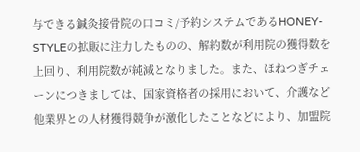与できる鍼灸接骨院の口コミ/予約システムであるHONEY-STYLEの拡販に注力したものの、解約数が利用院の獲得数を上回り、利用院数が純減となりました。また、ほねつぎチェーンにつきましては、国家資格者の採用において、介護など他業界との人材獲得競争が激化したことなどにより、加盟院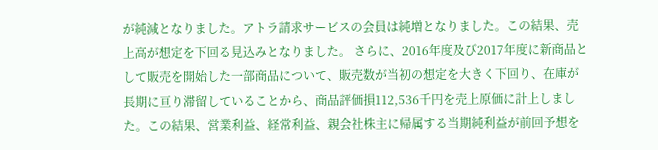が純減となりました。アトラ請求サービスの会員は純増となりました。この結果、売上高が想定を下回る見込みとなりました。 さらに、2016年度及び2017年度に新商品として販売を開始した一部商品について、販売数が当初の想定を大きく下回り、在庫が長期に亘り滞留していることから、商品評価損112,536千円を売上原価に計上しました。この結果、営業利益、経常利益、親会社株主に帰属する当期純利益が前回予想を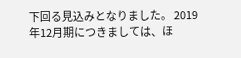下回る見込みとなりました。 2019年12月期につきましては、ほ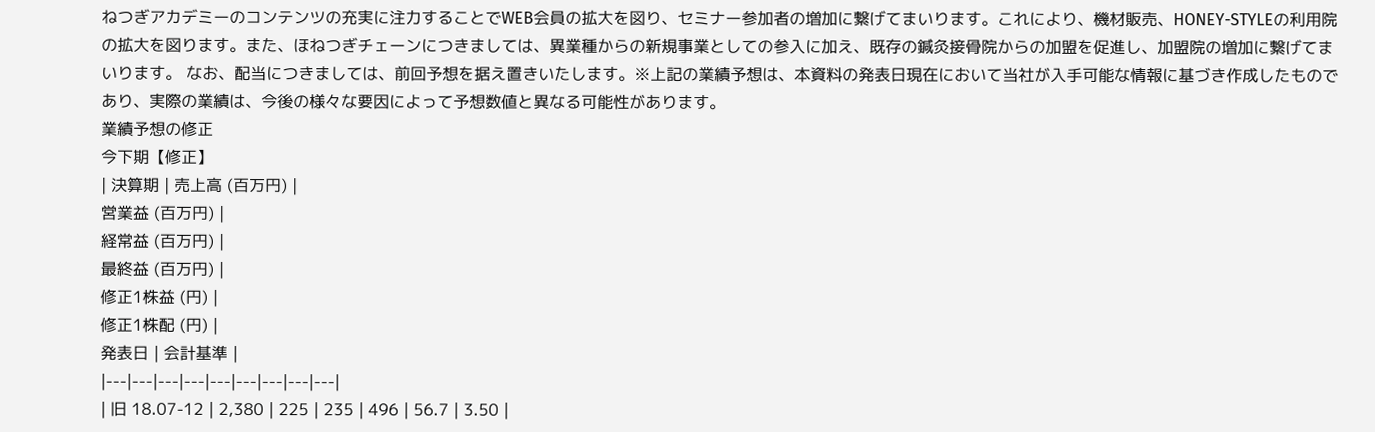ねつぎアカデミーのコンテンツの充実に注力することでWEB会員の拡大を図り、セミナー参加者の増加に繋げてまいります。これにより、機材販売、HONEY-STYLEの利用院の拡大を図ります。また、ほねつぎチェーンにつきましては、異業種からの新規事業としての参入に加え、既存の鍼灸接骨院からの加盟を促進し、加盟院の増加に繋げてまいります。 なお、配当につきましては、前回予想を据え置きいたします。※上記の業績予想は、本資料の発表日現在において当社が入手可能な情報に基づき作成したものであり、実際の業績は、今後の様々な要因によって予想数値と異なる可能性があります。
業績予想の修正
今下期【修正】
| 決算期 | 売上高 (百万円) |
営業益 (百万円) |
経常益 (百万円) |
最終益 (百万円) |
修正1株益 (円) |
修正1株配 (円) |
発表日 | 会計基準 |
|---|---|---|---|---|---|---|---|---|
| 旧 18.07-12 | 2,380 | 225 | 235 | 496 | 56.7 | 3.50 |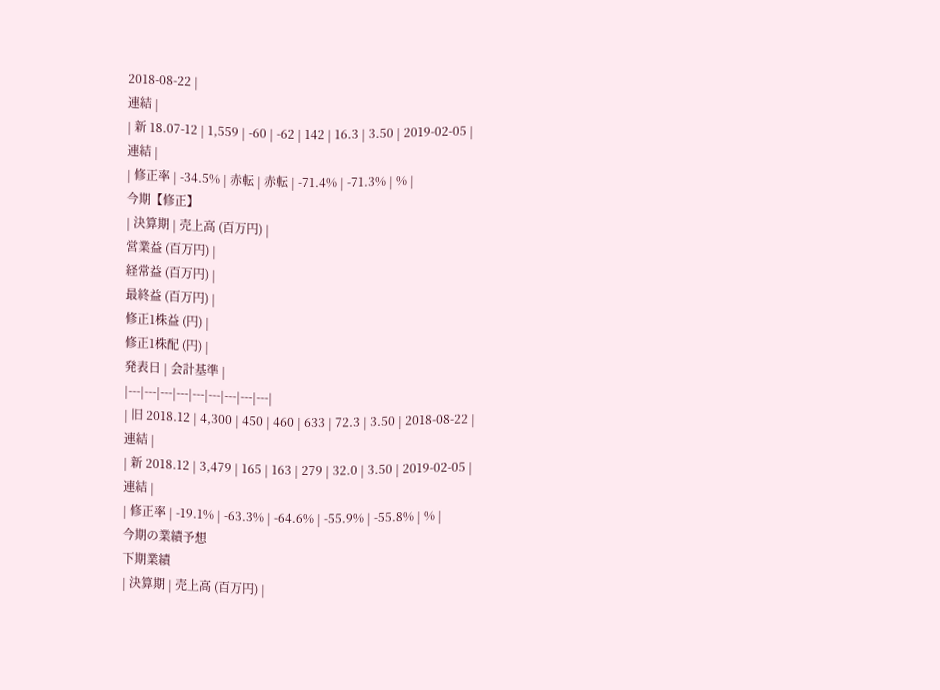2018-08-22 |
連結 |
| 新 18.07-12 | 1,559 | -60 | -62 | 142 | 16.3 | 3.50 | 2019-02-05 |
連結 |
| 修正率 | -34.5% | 赤転 | 赤転 | -71.4% | -71.3% | % |
今期【修正】
| 決算期 | 売上高 (百万円) |
営業益 (百万円) |
経常益 (百万円) |
最終益 (百万円) |
修正1株益 (円) |
修正1株配 (円) |
発表日 | 会計基準 |
|---|---|---|---|---|---|---|---|---|
| 旧 2018.12 | 4,300 | 450 | 460 | 633 | 72.3 | 3.50 | 2018-08-22 |
連結 |
| 新 2018.12 | 3,479 | 165 | 163 | 279 | 32.0 | 3.50 | 2019-02-05 |
連結 |
| 修正率 | -19.1% | -63.3% | -64.6% | -55.9% | -55.8% | % |
今期の業績予想
下期業績
| 決算期 | 売上高 (百万円) |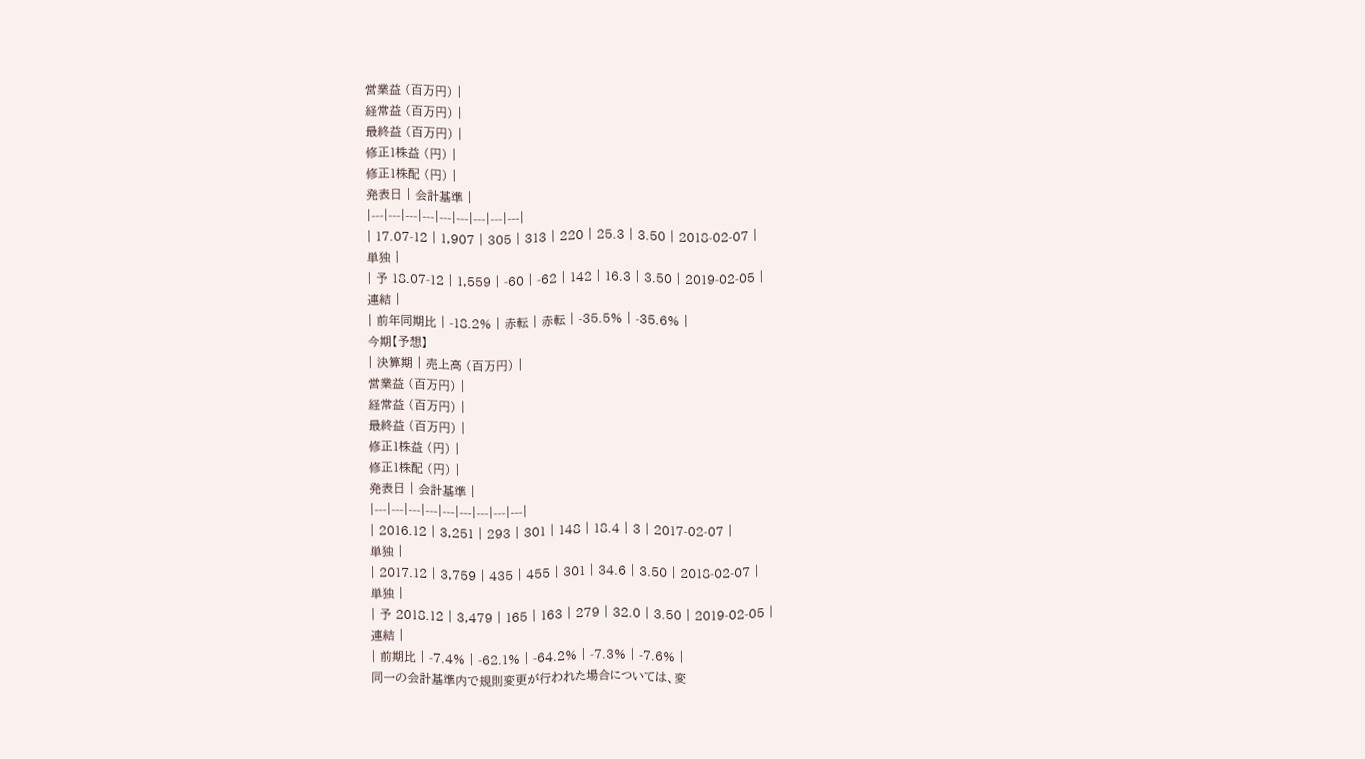営業益 (百万円) |
経常益 (百万円) |
最終益 (百万円) |
修正1株益 (円) |
修正1株配 (円) |
発表日 | 会計基準 |
|---|---|---|---|---|---|---|---|---|
| 17.07-12 | 1,907 | 305 | 313 | 220 | 25.3 | 3.50 | 2018-02-07 |
単独 |
| 予 18.07-12 | 1,559 | -60 | -62 | 142 | 16.3 | 3.50 | 2019-02-05 |
連結 |
| 前年同期比 | -18.2% | 赤転 | 赤転 | -35.5% | -35.6% |
今期【予想】
| 決算期 | 売上高 (百万円) |
営業益 (百万円) |
経常益 (百万円) |
最終益 (百万円) |
修正1株益 (円) |
修正1株配 (円) |
発表日 | 会計基準 |
|---|---|---|---|---|---|---|---|---|
| 2016.12 | 3,251 | 293 | 301 | 148 | 18.4 | 3 | 2017-02-07 |
単独 |
| 2017.12 | 3,759 | 435 | 455 | 301 | 34.6 | 3.50 | 2018-02-07 |
単独 |
| 予 2018.12 | 3,479 | 165 | 163 | 279 | 32.0 | 3.50 | 2019-02-05 |
連結 |
| 前期比 | -7.4% | -62.1% | -64.2% | -7.3% | -7.6% |
同一の会計基準内で規則変更が行われた場合については、変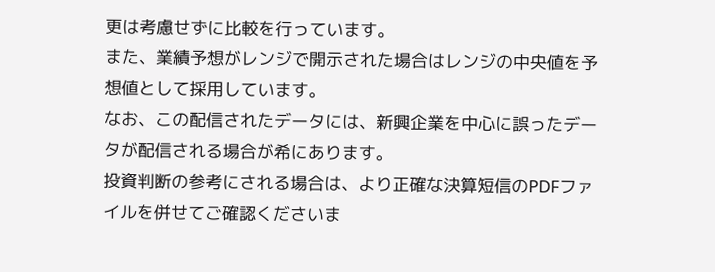更は考慮せずに比較を行っています。
また、業績予想がレンジで開示された場合はレンジの中央値を予想値として採用しています。
なお、この配信されたデータには、新興企業を中心に誤ったデータが配信される場合が希にあります。
投資判断の参考にされる場合は、より正確な決算短信のPDFファイルを併せてご確認くださいま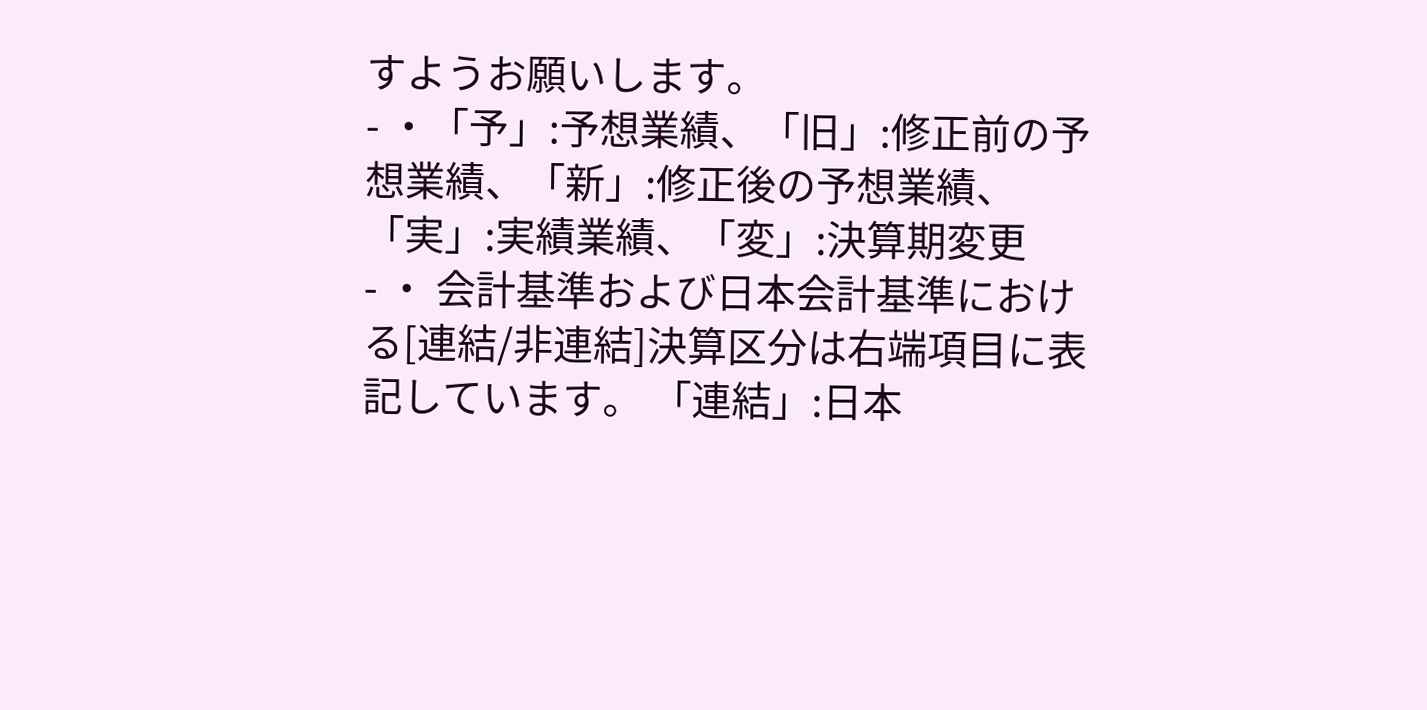すようお願いします。
- ・「予」:予想業績、「旧」:修正前の予想業績、「新」:修正後の予想業績、「実」:実績業績、「変」:決算期変更
- ・ 会計基準および日本会計基準における[連結/非連結]決算区分は右端項目に表記しています。 「連結」:日本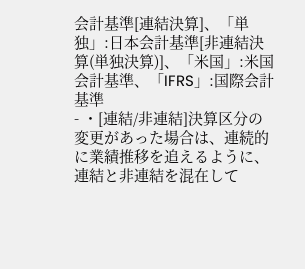会計基準[連結決算]、「単独」:日本会計基準[非連結決算(単独決算)]、「米国」:米国会計基準、「IFRS」:国際会計基準
- ・[連結/非連結]決算区分の変更があった場合は、連続的に業績推移を追えるように、連結と非連結を混在して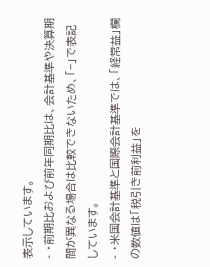表示しています。
- ・前期比および前年同期比は、会計基準や決算期間が異なる場合は比較できないため、「−」で表記しています。
- ・米国会計基準と国際会計基準では、「経常益」欄の数値は「税引き前利益」を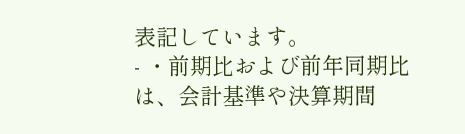表記しています。
- ・前期比および前年同期比は、会計基準や決算期間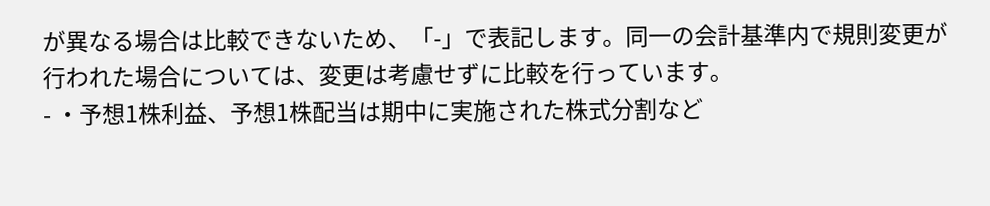が異なる場合は比較できないため、「-」で表記します。同一の会計基準内で規則変更が行われた場合については、変更は考慮せずに比較を行っています。
- ・予想1株利益、予想1株配当は期中に実施された株式分割など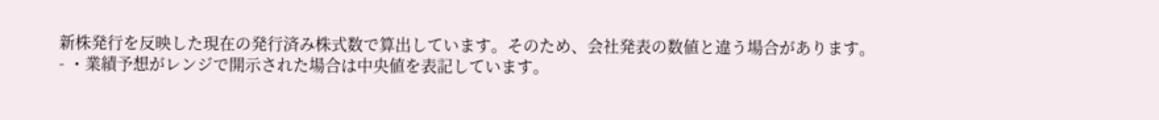新株発行を反映した現在の発行済み株式数で算出しています。そのため、会社発表の数値と違う場合があります。
- ・業績予想がレンジで開示された場合は中央値を表記しています。